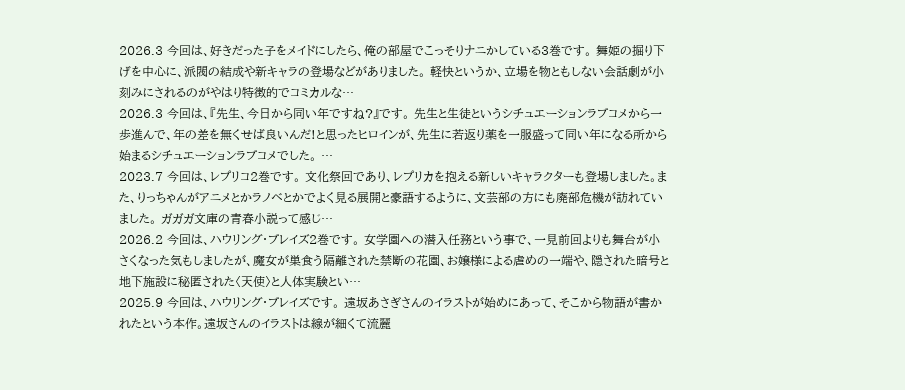2026.3 今回は、好きだった子をメイドにしたら、俺の部屋でこっそりナニかしている3巻です。 舞姫の掘り下げを中心に、派閥の結成や新キャラの登場などがありました。 軽快というか、立場を物ともしない会話劇が小刻みにされるのがやはり特徴的でコミカルな…
2026.3 今回は、『先生、今日から同い年ですね?』です。 先生と生徒というシチュエーションラブコメから一歩進んで、年の差を無くせば良いんだ!と思ったヒロインが、先生に若返り薬を一服盛って同い年になる所から始まるシチュエーションラブコメでした。 …
2023.7 今回は、レプリコ2巻です。 文化祭回であり、レプリカを抱える新しいキャラクターも登場しました。また、りっちゃんがアニメとかラノベとかでよく見る展開と豪語するように、文芸部の方にも廃部危機が訪れていました。 ガガガ文庫の青春小説って感じ…
2026.2 今回は、ハウリング・ブレイズ2巻です。 女学園への潜入任務という事で、一見前回よりも舞台が小さくなった気もしましたが、魔女が巣食う隔離された禁断の花園、お嬢様による虐めの一端や、隠された暗号と地下施設に秘匿された〈天使〉と人体実験とい…
2025.9 今回は、ハウリング・ブレイズです。 遠坂あさぎさんのイラストが始めにあって、そこから物語が書かれたという本作。遠坂さんのイラストは線が細くて流麗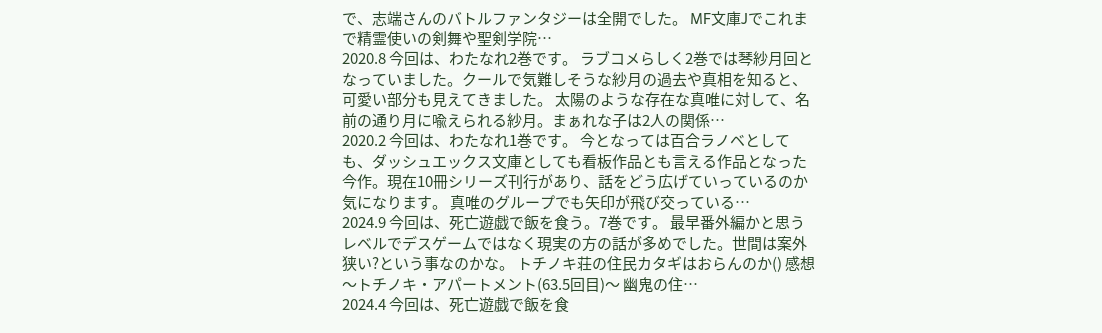で、志端さんのバトルファンタジーは全開でした。 MF文庫Jでこれまで精霊使いの剣舞や聖剣学院…
2020.8 今回は、わたなれ2巻です。 ラブコメらしく2巻では琴紗月回となっていました。クールで気難しそうな紗月の過去や真相を知ると、可愛い部分も見えてきました。 太陽のような存在な真唯に対して、名前の通り月に喩えられる紗月。まぁれな子は2人の関係…
2020.2 今回は、わたなれ1巻です。 今となっては百合ラノベとしても、ダッシュエックス文庫としても看板作品とも言える作品となった今作。現在10冊シリーズ刊行があり、話をどう広げていっているのか気になります。 真唯のグループでも矢印が飛び交っている…
2024.9 今回は、死亡遊戯で飯を食う。7巻です。 最早番外編かと思うレベルでデスゲームではなく現実の方の話が多めでした。世間は案外狭い?という事なのかな。 トチノキ荘の住民カタギはおらんのか() 感想 〜トチノキ・アパートメント(63.5回目)〜 幽鬼の住…
2024.4 今回は、死亡遊戯で飯を食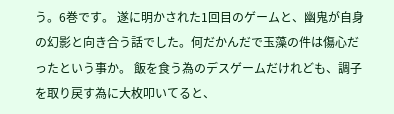う。6巻です。 遂に明かされた1回目のゲームと、幽鬼が自身の幻影と向き合う話でした。何だかんだで玉藻の件は傷心だったという事か。 飯を食う為のデスゲームだけれども、調子を取り戻す為に大枚叩いてると、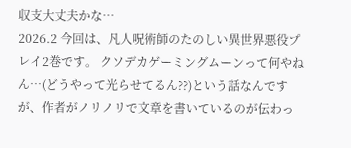収支大丈夫かな…
2026.2 今回は、凡人呪術師のたのしい異世界悪役プレイ2巻です。 クソデカゲーミングムーンって何やねん…(どうやって光らせてるん??)という話なんですが、作者がノリノリで文章を書いているのが伝わっ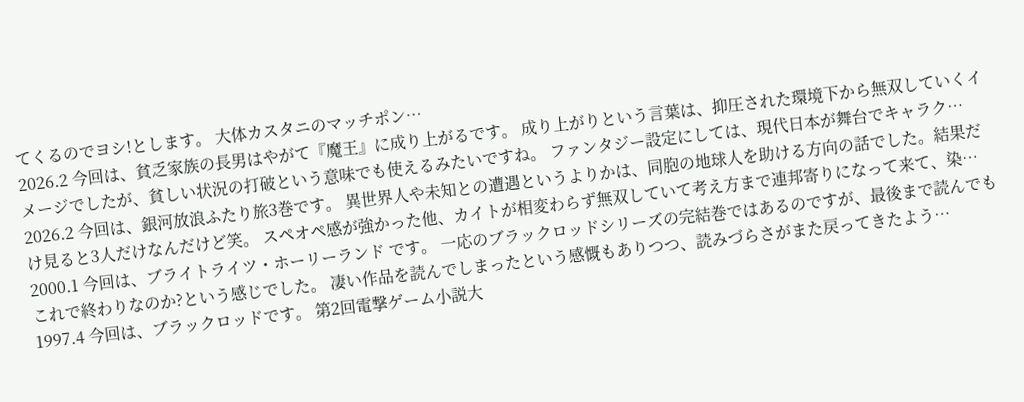てくるのでヨシ!とします。 大体カスタニのマッチポン…
2026.2 今回は、貧乏家族の長男はやがて『魔王』に成り上がるです。 成り上がりという言葉は、抑圧された環境下から無双していくイメージでしたが、貧しい状況の打破という意味でも使えるみたいですね。 ファンタジー設定にしては、現代日本が舞台でキャラク…
2026.2 今回は、銀河放浪ふたり旅3巻です。 異世界人や未知との遭遇というよりかは、同胞の地球人を助ける方向の話でした。結果だけ見ると3人だけなんだけど笑。 スペオペ感が強かった他、カイトが相変わらず無双していて考え方まで連邦寄りになって来て、染…
2000.1 今回は、ブライトライツ・ホーリーランド です。 一応のブラックロッドシリーズの完結巻ではあるのですが、最後まで読んでもこれで終わりなのか?という感じでした。 凄い作品を読んでしまったという感慨もありつつ、読みづらさがまた戻ってきたよう…
1997.4 今回は、ブラックロッドです。 第2回電撃ゲーム小説大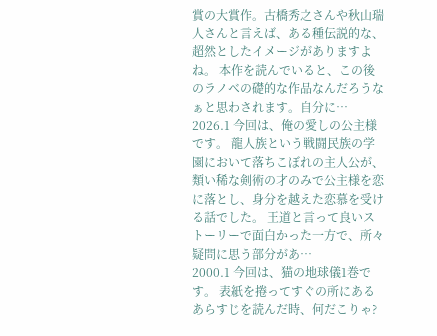賞の大賞作。古橋秀之さんや秋山瑞人さんと言えば、ある種伝説的な、超然としたイメージがありますよね。 本作を読んでいると、この後のラノベの礎的な作品なんだろうなぁと思わされます。自分に…
2026.1 今回は、俺の愛しの公主様です。 龍人族という戦闘民族の学園において落ちこぼれの主人公が、類い稀な剣術の才のみで公主様を恋に落とし、身分を越えた恋慕を受ける話でした。 王道と言って良いストーリーで面白かった一方で、所々疑問に思う部分があ…
2000.1 今回は、猫の地球儀1巻です。 表紙を捲ってすぐの所にあるあらすじを読んだ時、何だこりゃ?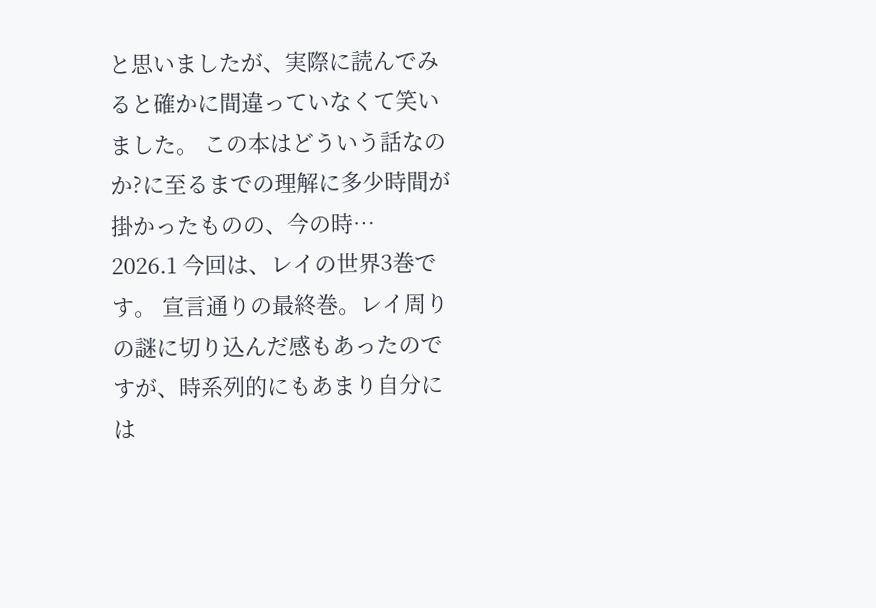と思いましたが、実際に読んでみると確かに間違っていなくて笑いました。 この本はどういう話なのか?に至るまでの理解に多少時間が掛かったものの、今の時…
2026.1 今回は、レイの世界3巻です。 宣言通りの最終巻。レイ周りの謎に切り込んだ感もあったのですが、時系列的にもあまり自分には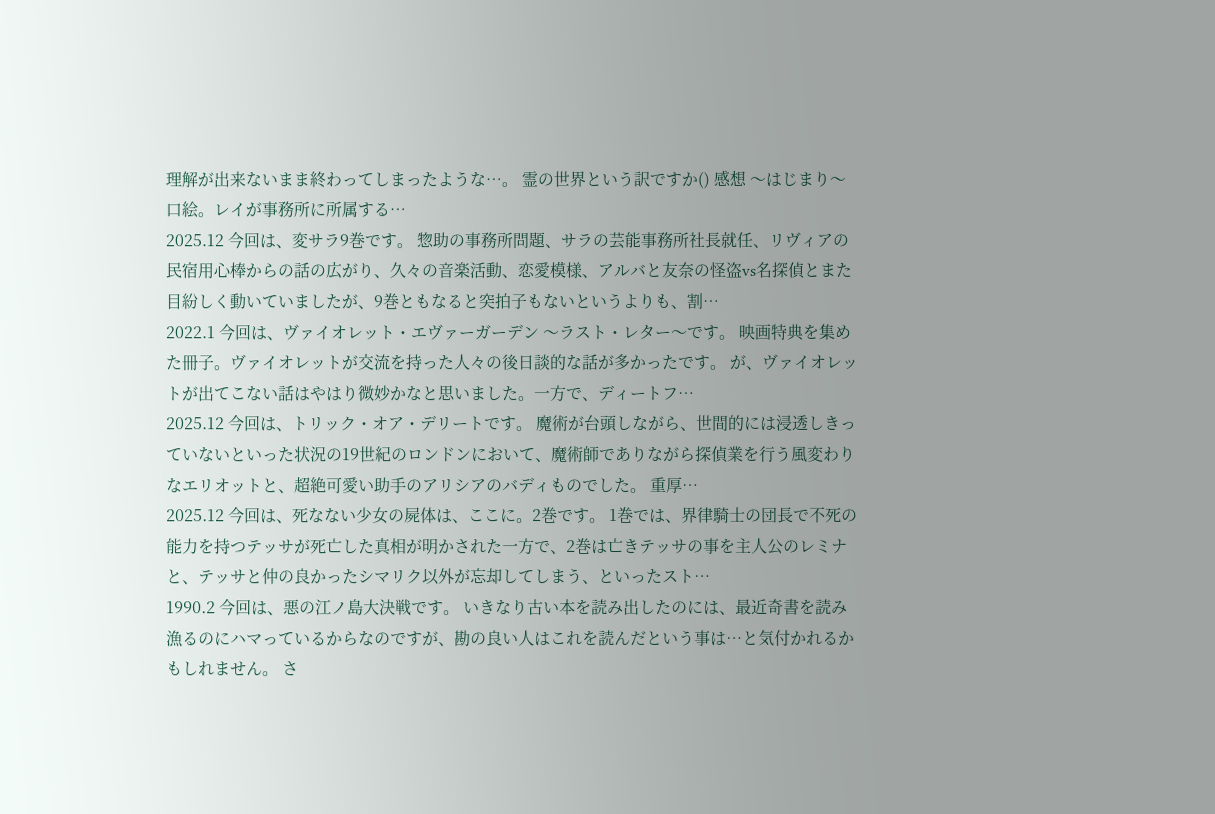理解が出来ないまま終わってしまったような…。 霊の世界という訳ですか() 感想 〜はじまり〜 口絵。レイが事務所に所属する…
2025.12 今回は、変サラ9巻です。 惣助の事務所問題、サラの芸能事務所社長就任、リヴィアの民宿用心棒からの話の広がり、久々の音楽活動、恋愛模様、アルバと友奈の怪盗vs名探偵とまた目紛しく動いていましたが、9巻ともなると突拍子もないというよりも、割…
2022.1 今回は、ヴァイオレット・エヴァーガーデン 〜ラスト・レター〜です。 映画特典を集めた冊子。ヴァイオレットが交流を持った人々の後日談的な話が多かったです。 が、ヴァイオレットが出てこない話はやはり微妙かなと思いました。一方で、ディートフ…
2025.12 今回は、トリック・オア・デリートです。 魔術が台頭しながら、世間的には浸透しきっていないといった状況の19世紀のロンドンにおいて、魔術師でありながら探偵業を行う風変わりなエリオットと、超絶可愛い助手のアリシアのバディものでした。 重厚…
2025.12 今回は、死なない少女の屍体は、ここに。2巻です。 1巻では、界律騎士の団長で不死の能力を持つテッサが死亡した真相が明かされた一方で、2巻は亡きテッサの事を主人公のレミナと、テッサと仲の良かったシマリク以外が忘却してしまう、といったスト…
1990.2 今回は、悪の江ノ島大決戦です。 いきなり古い本を読み出したのには、最近奇書を読み漁るのにハマっているからなのですが、勘の良い人はこれを読んだという事は…と気付かれるかもしれません。 さ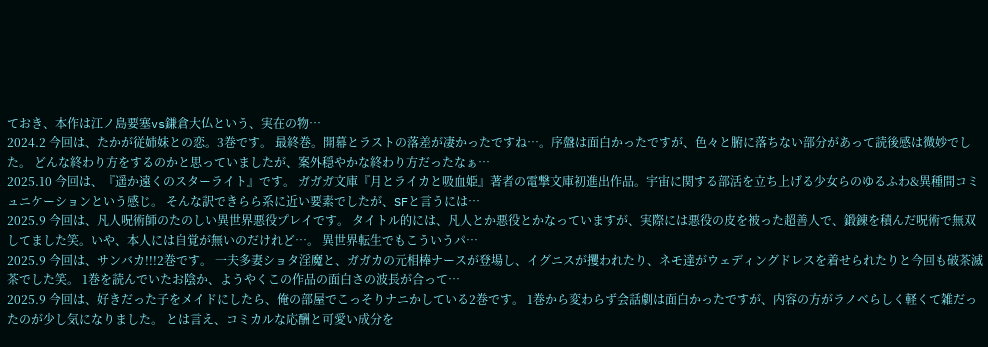ておき、本作は江ノ島要塞vs鎌倉大仏という、実在の物…
2024.2 今回は、たかが従姉妹との恋。3巻です。 最終巻。開幕とラストの落差が凄かったですね…。序盤は面白かったですが、色々と腑に落ちない部分があって読後感は微妙でした。 どんな終わり方をするのかと思っていましたが、案外穏やかな終わり方だったなぁ…
2025.10 今回は、『遥か遠くのスターライト』です。 ガガガ文庫『月とライカと吸血姫』著者の電撃文庫初進出作品。宇宙に関する部活を立ち上げる少女らのゆるふわ&異種間コミュニケーションという感じ。 そんな訳できらら系に近い要素でしたが、SFと言うには…
2025.9 今回は、凡人呪術師のたのしい異世界悪役プレイです。 タイトル的には、凡人とか悪役とかなっていますが、実際には悪役の皮を被った超善人で、鍛錬を積んだ呪術で無双してました笑。いや、本人には自覚が無いのだけれど…。 異世界転生でもこういうパ…
2025.9 今回は、サンバカ!!!2巻です。 一夫多妻ショタ淫魔と、ガガカの元相棒ナースが登場し、イグニスが攫われたり、ネモ達がウェディングドレスを着せられたりと今回も破茶滅茶でした笑。 1巻を読んでいたお陰か、ようやくこの作品の面白さの波長が合って…
2025.9 今回は、好きだった子をメイドにしたら、俺の部屋でこっそりナニかしている2巻です。 1巻から変わらず会話劇は面白かったですが、内容の方がラノベらしく軽くて雑だったのが少し気になりました。 とは言え、コミカルな応酬と可愛い成分を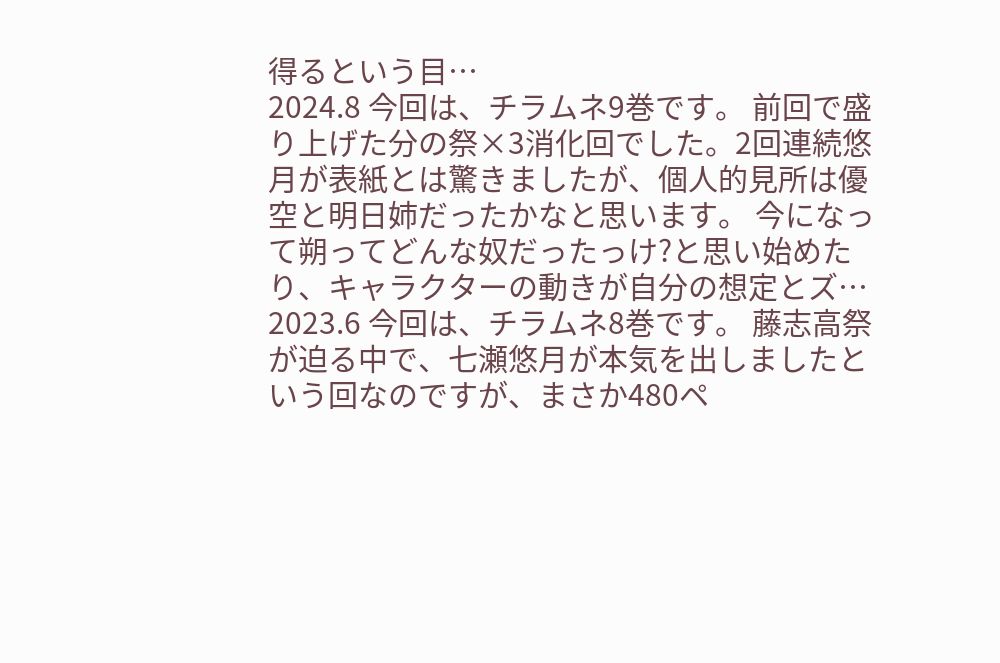得るという目…
2024.8 今回は、チラムネ9巻です。 前回で盛り上げた分の祭×3消化回でした。2回連続悠月が表紙とは驚きましたが、個人的見所は優空と明日姉だったかなと思います。 今になって朔ってどんな奴だったっけ?と思い始めたり、キャラクターの動きが自分の想定とズ…
2023.6 今回は、チラムネ8巻です。 藤志高祭が迫る中で、七瀬悠月が本気を出しましたという回なのですが、まさか480ペ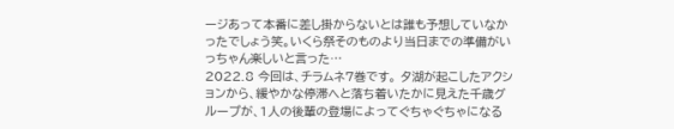ージあって本番に差し掛からないとは誰も予想していなかったでしょう笑。いくら祭そのものより当日までの準備がいっちゃん楽しいと言った…
2022.8 今回は、チラムネ7巻です。 夕湖が起こしたアクションから、緩やかな停滞へと落ち着いたかに見えた千歳グループが、1人の後輩の登場によってぐちゃぐちゃになる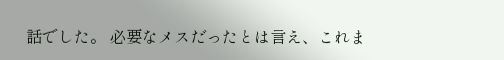話でした。 必要なメスだったとは言え、これま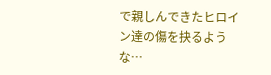で親しんできたヒロイン達の傷を抉るような…